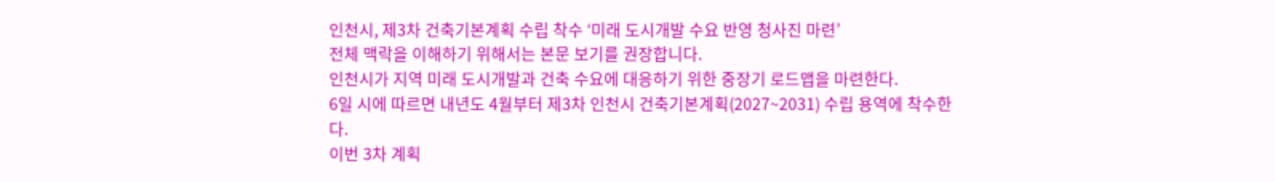인천시, 제3차 건축기본계획 수립 착수 ‘미래 도시개발 수요 반영 청사진 마련’
전체 맥락을 이해하기 위해서는 본문 보기를 권장합니다.
인천시가 지역 미래 도시개발과 건축 수요에 대응하기 위한 중장기 로드맵을 마련한다.
6일 시에 따르면 내년도 4월부터 제3차 인천시 건축기본계획(2027~2031) 수립 용역에 착수한다.
이번 3차 계획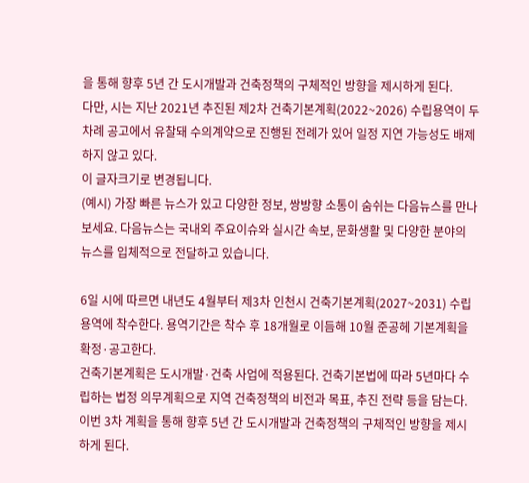을 통해 향후 5년 간 도시개발과 건축정책의 구체적인 방향을 제시하게 된다.
다만, 시는 지난 2021년 추진된 제2차 건축기본계획(2022~2026) 수립용역이 두 차례 공고에서 유찰돼 수의계약으로 진행된 전례가 있어 일정 지연 가능성도 배제하지 않고 있다.
이 글자크기로 변경됩니다.
(예시) 가장 빠른 뉴스가 있고 다양한 정보, 쌍방향 소통이 숨쉬는 다음뉴스를 만나보세요. 다음뉴스는 국내외 주요이슈와 실시간 속보, 문화생활 및 다양한 분야의 뉴스를 입체적으로 전달하고 있습니다.

6일 시에 따르면 내년도 4월부터 제3차 인천시 건축기본계획(2027~2031) 수립 용역에 착수한다. 용역기간은 착수 후 18개월로 이듬해 10월 준공헤 기본계획을 확정·공고한다.
건축기본계획은 도시개발·건축 사업에 적용된다. 건축기본법에 따라 5년마다 수립하는 법정 의무계획으로 지역 건축정책의 비전과 목표, 추진 전략 등을 담는다.
이번 3차 계획을 통해 향후 5년 간 도시개발과 건축정책의 구체적인 방향을 제시하게 된다.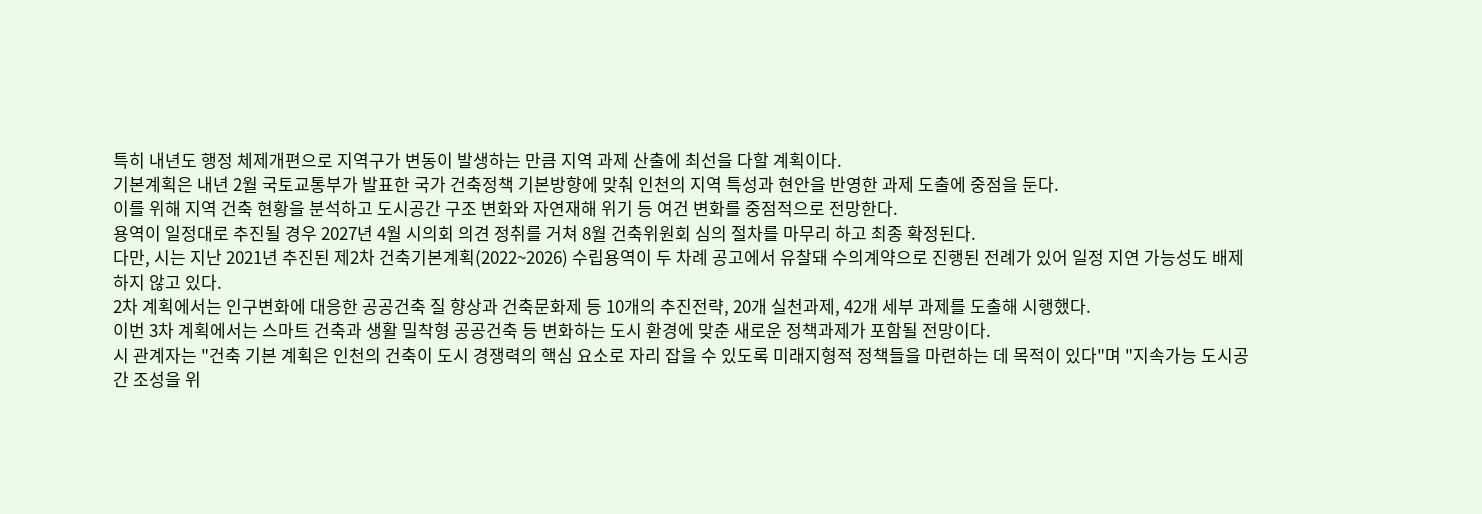특히 내년도 행정 체제개편으로 지역구가 변동이 발생하는 만큼 지역 과제 산출에 최선을 다할 계획이다.
기본계획은 내년 2월 국토교통부가 발표한 국가 건축정책 기본방향에 맞춰 인천의 지역 특성과 현안을 반영한 과제 도출에 중점을 둔다.
이를 위해 지역 건축 현황을 분석하고 도시공간 구조 변화와 자연재해 위기 등 여건 변화를 중점적으로 전망한다.
용역이 일정대로 추진될 경우 2027년 4월 시의회 의견 정취를 거쳐 8월 건축위원회 심의 절차를 마무리 하고 최종 확정된다.
다만, 시는 지난 2021년 추진된 제2차 건축기본계획(2022~2026) 수립용역이 두 차례 공고에서 유찰돼 수의계약으로 진행된 전례가 있어 일정 지연 가능성도 배제하지 않고 있다.
2차 계획에서는 인구변화에 대응한 공공건축 질 향상과 건축문화제 등 10개의 추진전략, 20개 실천과제, 42개 세부 과제를 도출해 시행했다.
이번 3차 계획에서는 스마트 건축과 생활 밀착형 공공건축 등 변화하는 도시 환경에 맞춘 새로운 정책과제가 포함될 전망이다.
시 관계자는 "건축 기본 계획은 인천의 건축이 도시 경쟁력의 핵심 요소로 자리 잡을 수 있도록 미래지형적 정책들을 마련하는 데 목적이 있다"며 "지속가능 도시공간 조성을 위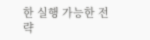한 실행 가능한 전략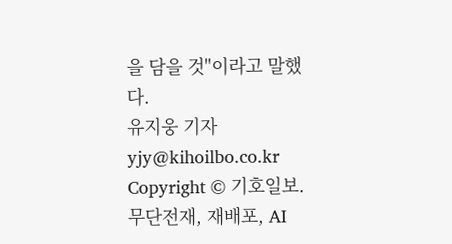을 담을 것"이라고 말했다.
유지웅 기자 yjy@kihoilbo.co.kr
Copyright © 기호일보. 무단전재, 재배포, AI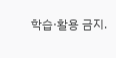학습·활용 금지.